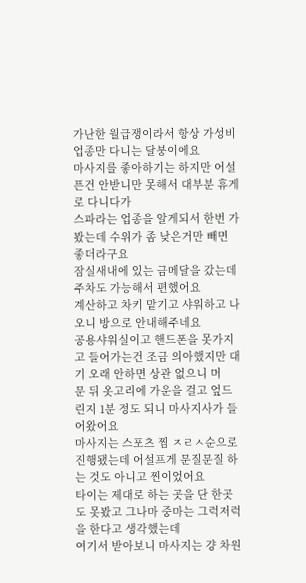가난한 월급쟁이라서 항상 가성비 업종만 다니는 달붕이에요
마사지를 좋아하기는 하지만 어설픈건 안받니만 못해서 대부분 휴게로 다니다가
스파라는 업종을 알게되서 한번 가봤는데 수위가 좀 낮은거만 빼면 좋더라구요
잠실새내에 있는 금메달을 갔는데 주차도 가능해서 편했어요
계산하고 차키 맡기고 샤워하고 나오니 방으로 안내해주네요
공용샤워실이고 핸드폰을 못가지고 들어가는건 조금 의아했지만 대기 오래 안하면 상관 없으니 머
문 뒤 옷고리에 가운을 걸고 엎드린지 1분 정도 되니 마사지사가 들어왔어요
마사지는 스포츠 찜 ㅈㄹㅅ순으로 진행됐는데 어설프게 문질문질 하는 것도 아니고 찐이었어요
타이는 제대로 하는 곳을 단 한곳도 못봤고 그나마 중마는 그럭저럭을 한다고 생각했는데
여기서 받아보니 마사지는 걍 차원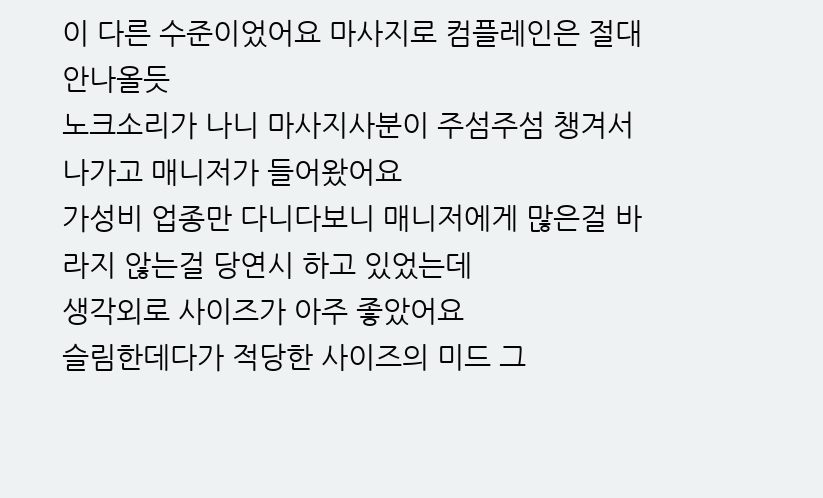이 다른 수준이었어요 마사지로 컴플레인은 절대 안나올듯
노크소리가 나니 마사지사분이 주섬주섬 챙겨서 나가고 매니저가 들어왔어요
가성비 업종만 다니다보니 매니저에게 많은걸 바라지 않는걸 당연시 하고 있었는데
생각외로 사이즈가 아주 좋았어요
슬림한데다가 적당한 사이즈의 미드 그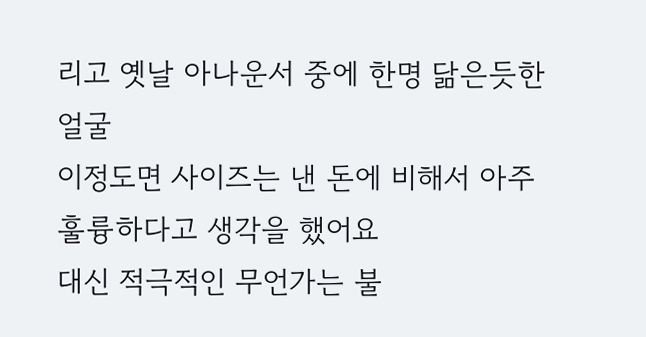리고 옛날 아나운서 중에 한명 닮은듯한 얼굴
이정도면 사이즈는 낸 돈에 비해서 아주 훌륭하다고 생각을 했어요
대신 적극적인 무언가는 불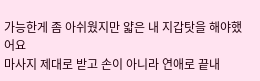가능한게 좀 아쉬웠지만 얇은 내 지갑탓을 해야했어요
마사지 제대로 받고 손이 아니라 연애로 끝내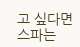고 싶다면 스파는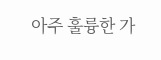아주 훌륭한 가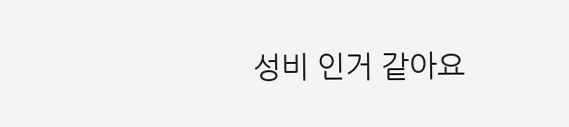성비 인거 같아요